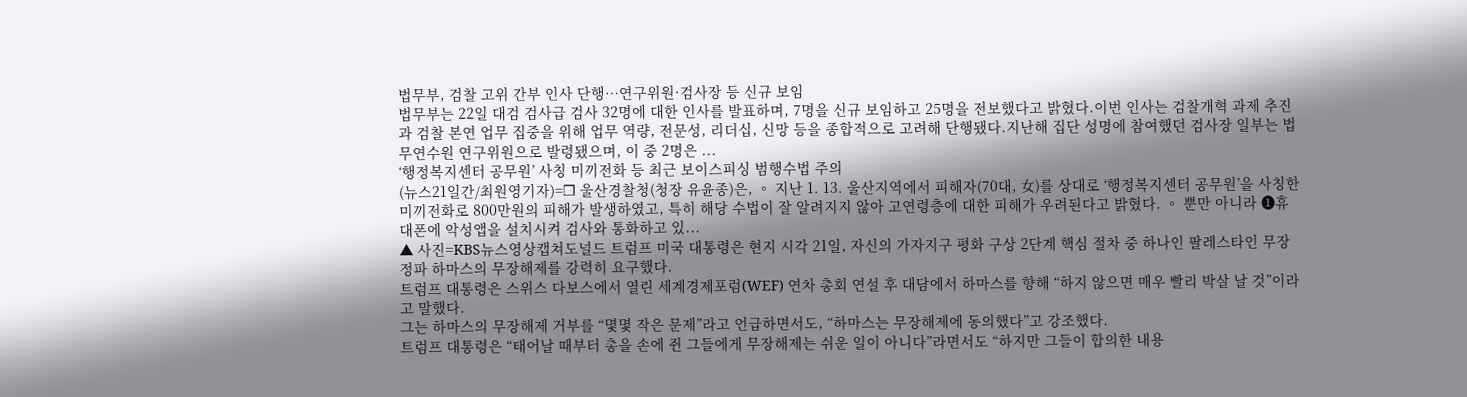법무부, 검찰 고위 간부 인사 단행…연구위원·검사장 등 신규 보임
법무부는 22일 대검 검사급 검사 32명에 대한 인사를 발표하며, 7명을 신규 보임하고 25명을 전보했다고 밝혔다.이번 인사는 검찰개혁 과제 추진과 검찰 본연 업무 집중을 위해 업무 역량, 전문성, 리더십, 신망 등을 종합적으로 고려해 단행됐다.지난해 집단 성명에 참여했던 검사장 일부는 법무연수원 연구위원으로 발령됐으며, 이 중 2명은 ...
‘행정복지센터 공무원’ 사칭 미끼전화 등 최근 보이스피싱 범행수법 주의
(뉴스21일간/최원영기자)=❒ 울산경찰청(청장 유윤종)은, ◦ 지난 1. 13. 울산지역에서 피해자(70대, 女)를 상대로 ‘행정복지센터 공무원’을 사칭한 미끼전화로 800만원의 피해가 발생하였고, 특히 해당 수법이 잘 알려지지 않아 고연령층에 대한 피해가 우려된다고 밝혔다. ◦ 뿐만 아니라 ❶휴대폰에 악성앱을 설치시켜 검사와 통화하고 있...
▲ 사진=KBS뉴스영상캡쳐도널드 트럼프 미국 대통령은 현지 시각 21일, 자신의 가자지구 평화 구상 2단계 핵심 절차 중 하나인 팔레스타인 무장 정파 하마스의 무장해제를 강력히 요구했다.
트럼프 대통령은 스위스 다보스에서 열린 세계경제포럼(WEF) 연차 총회 연설 후 대담에서 하마스를 향해 “하지 않으면 매우 빨리 박살 날 것”이라고 말했다.
그는 하마스의 무장해제 거부를 “몇몇 작은 문제”라고 언급하면서도, “하마스는 무장해제에 동의했다”고 강조했다.
트럼프 대통령은 “태어날 때부터 총을 손에 쥔 그들에게 무장해제는 쉬운 일이 아니다”라면서도 “하지만 그들이 합의한 내용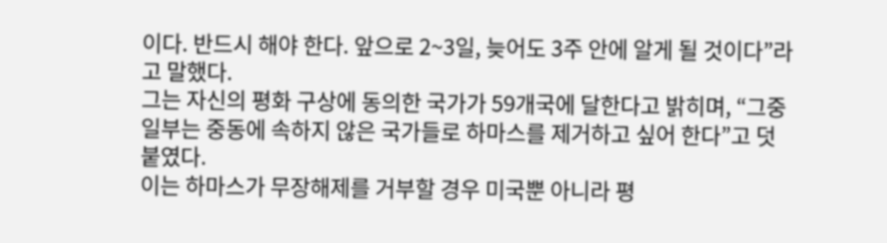이다. 반드시 해야 한다. 앞으로 2~3일, 늦어도 3주 안에 알게 될 것이다”라고 말했다.
그는 자신의 평화 구상에 동의한 국가가 59개국에 달한다고 밝히며, “그중 일부는 중동에 속하지 않은 국가들로 하마스를 제거하고 싶어 한다”고 덧붙였다.
이는 하마스가 무장해제를 거부할 경우 미국뿐 아니라 평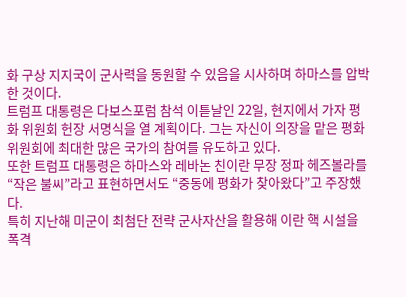화 구상 지지국이 군사력을 동원할 수 있음을 시사하며 하마스를 압박한 것이다.
트럼프 대통령은 다보스포럼 참석 이튿날인 22일, 현지에서 가자 평화 위원회 헌장 서명식을 열 계획이다. 그는 자신이 의장을 맡은 평화 위원회에 최대한 많은 국가의 참여를 유도하고 있다.
또한 트럼프 대통령은 하마스와 레바논 친이란 무장 정파 헤즈볼라를 “작은 불씨”라고 표현하면서도 “중동에 평화가 찾아왔다”고 주장했다.
특히 지난해 미군이 최첨단 전략 군사자산을 활용해 이란 핵 시설을 폭격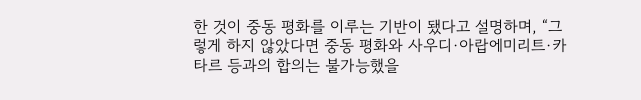한 것이 중동 평화를 이루는 기반이 됐다고 설명하며, “그렇게 하지 않았다면 중동 평화와 사우디·아랍에미리트·카타르 등과의 합의는 불가능했을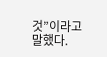것”이라고 말했다.